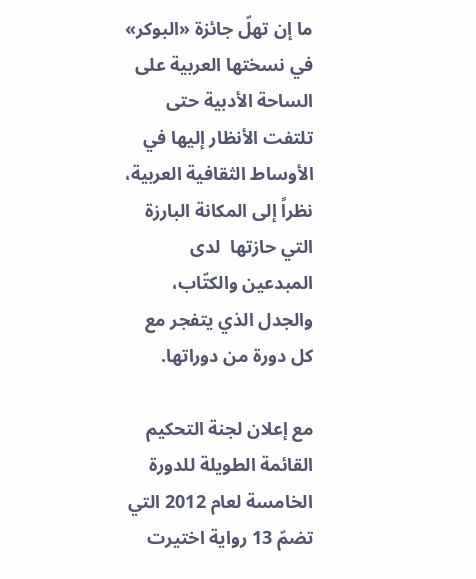ما إن تهلّ جائزة «البوكر» في نسختها العربية على الساحة الأدبية حتى تلتفت الأنظار إليها في الأوساط الثقافية العربية، نظراً إلى المكانة البارزة التي حازتها  لدى المبدعين والكتّاب، والجدل الذي يتفجر مع كل دورة من دوراتها.

مع إعلان لجنة التحكيم القائمة الطويلة للدورة الخامسة لعام 2012 التي تضمّ 13 رواية اختيرت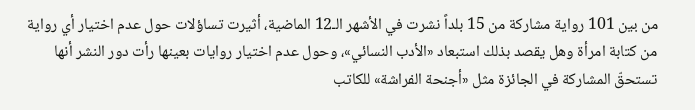من بين 101 رواية مشاركة من 15 بلداً نشرت في الأشهر الـ12 الماضية، أثيرت تساؤلات حول عدم اختيار أي رواية من كتابة امرأة وهل يقصد بذلك استبعاد «الأدب النسائي»، وحول عدم اختيار روايات بعينها رأت دور النشر أنها تستحقّ المشاركة في الجائزة مثل «أجنحة الفراشة» للكاتب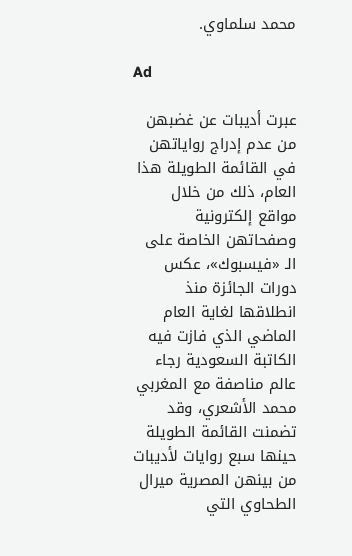محمد سلماوي.

Ad

عبرت أديبات عن غضبهن من عدم إدراج رواياتهن في القائمة الطويلة هذا العام، ذلك من خلال مواقع إلكترونية وصفحاتهن الخاصة على الـ «فيسبوك»، عكس دورات الجائزة منذ انطلاقها لغاية العام الماضي الذي فازت فيه الكاتبة السعودية رجاء عالم مناصفة مع المغربي محمد الأشعري، وقد تضمنت القائمة الطويلة حينها سبع روايات لأديبات من بينهن المصرية ميرال الطحاوي التي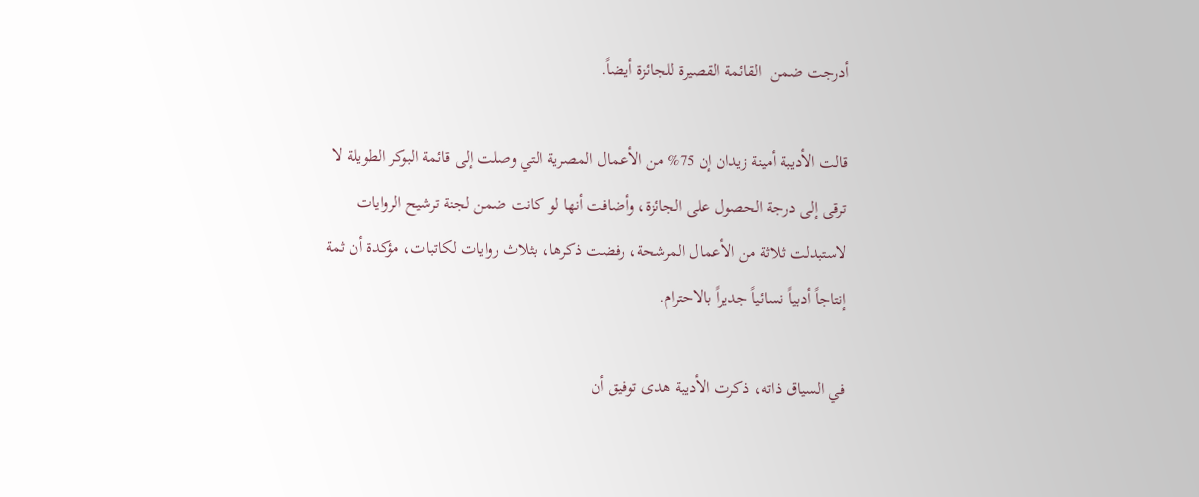أدرجت ضمن  القائمة القصيرة للجائزة أيضاً.

قالت الأديبة أمينة زيدان إن 75% من الأعمال المصرية التي وصلت إلى قائمة البوكر الطويلة لا ترقى إلى درجة الحصول على الجائزة، وأضافت أنها لو كانت ضمن لجنة ترشيح الروايات لاستبدلت ثلاثة من الأعمال المرشحة، رفضت ذكرها، بثلاث روايات لكاتبات، مؤكدة أن ثمة إنتاجاً أدبياً نسائياً جديراً بالاحترام.

في السياق ذاته، ذكرت الأديبة هدى توفيق أن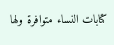كتابات النساء متوافرة ولها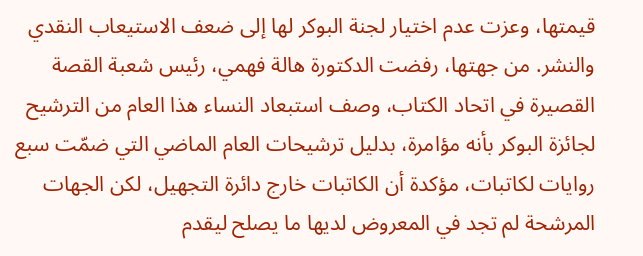قيمتها، وعزت عدم اختيار لجنة البوكر لها إلى ضعف الاستيعاب النقدي والنشر. من جهتها، رفضت الدكتورة هالة فهمي، رئيس شعبة القصة القصيرة في اتحاد الكتاب، وصف استبعاد النساء هذا العام من الترشيح لجائزة البوكر بأنه مؤامرة، بدليل ترشيحات العام الماضي التي ضمّت سبع روايات لكاتبات، مؤكدة أن الكاتبات خارج دائرة التجهيل، لكن الجهات المرشحة لم تجد في المعروض لديها ما يصلح ليقدم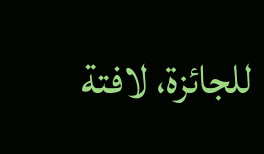للجائزة، لافتة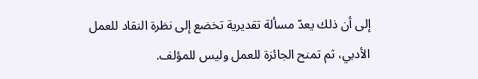إلى أن ذلك يعدّ مسألة تقديرية تخضع إلى نظرة النقاد للعمل الأدبي، ثم تمنح الجائزة للعمل وليس للمؤلف.